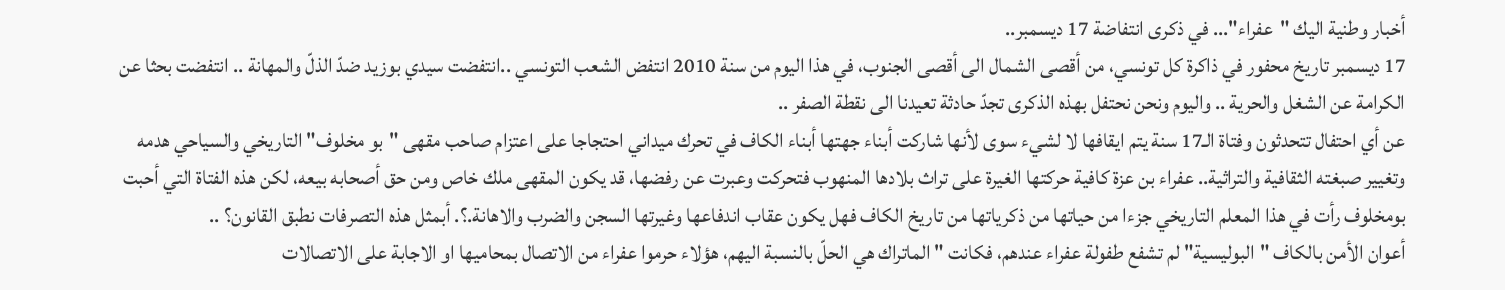أخبار وطنية اليك "عفراء"... في ذكرى انتفاضة 17 ديسمبر..
17 ديسمبر تاريخ محفور في ذاكرة كل تونسي، من أقصى الشمال الى أقصى الجنوب، في هذا اليوم من سنة 2010 انتفض الشعب التونسي ..انتفضت سيدي بوزيد ضدّ الذلّ والمهانة .. انتفضت بحثا عن الكرامة عن الشغل والحرية .. واليوم ونحن نحتفل بهذه الذكرى تجدّ حادثة تعيدنا الى نقطة الصفر ..
عن أي احتفال تتحدثون وفتاة الـ17 سنة يتم ايقافها لا لشيء سوى لأنها شاركت أبناء جهتها أبناء الكاف في تحرك ميداني احتجاجا على اعتزام صاحب مقهى "بو مخلوف" التاريخي والسياحي هدمه وتغيير صبغته الثقافية والتراثية.. عفراء بن عزة كافية حركتها الغيرة على تراث بلادها المنهوب فتحركت وعبرت عن رفضها، قد يكون المقهى ملك خاص ومن حق أصحابه بيعه، لكن هذه الفتاة التي أحبت بومخلوف رأت في هذا المعلم التاريخي جزءا من حياتها من ذكرياتها من تاريخ الكاف فهل يكون عقاب اندفاعها وغيرتها السجن والضرب والاهانة.؟. أبمثل هذه التصرفات نطبق القانون؟ ..
أعوان الأمن بالكاف "البوليسية" لم تشفع طفولة عفراء عندهم، فكانت "الماتراك هي الحلّ بالنسبة اليهم، هؤلاء حرموا عفراء من الاتصال بمحاميها او الاجابة على الاتصالات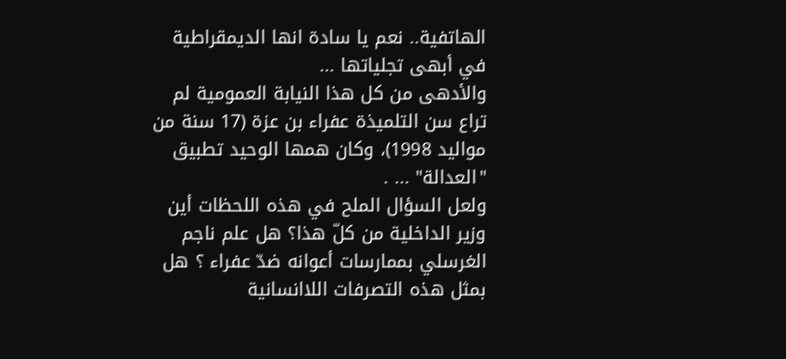الهاتفية.. نعم يا سادة انها الديمقراطية في أبهى تجلياتها ...
والأدهى من كل هذا النيابة العمومية لم تراع سن التلميذة عفراء بن عزة (17 سنة من مواليد 1998)، وكان همها الوحيد تطبيق "العدالة" ... .
ولعل السؤال الملح في هذه اللحظات أين وزير الداخلية من كلّ هذا؟ هل علم ناجم الغرسلي بممارسات أعوانه ضدّ عفراء ؟ هل بمثل هذه التصرفات اللاانسانية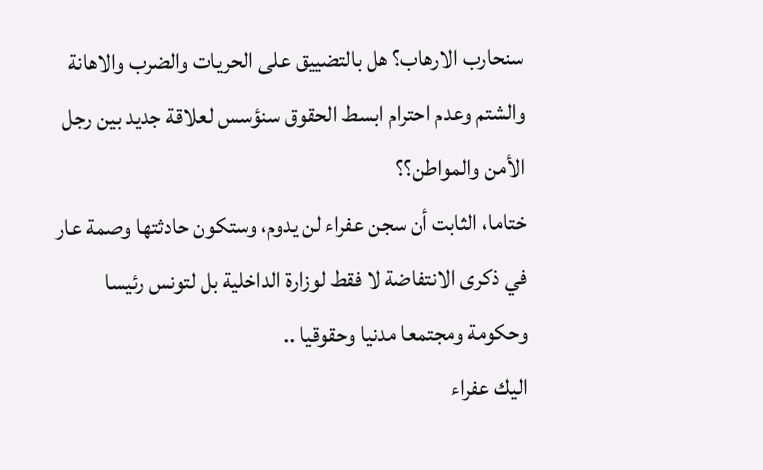سنحارب الارهاب؟ هل بالتضييق على الحريات والضرب والاهانة والشتم وعدم احترام ابسط الحقوق سنؤسس لعلاقة جديد بين رجل الأمن والمواطن؟؟
ختاما، الثابت أن سجن عفراء لن يدوم، وستكون حادثتها وصمة عار في ذكرى الانتفاضة لا فقط لوزارة الداخلية بل لتونس رئيسا وحكومة ومجتمعا مدنيا وحقوقيا ..
اليك عفراء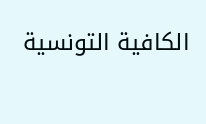الكافية التونسية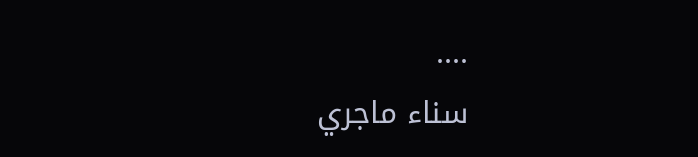....
سناء ماجري